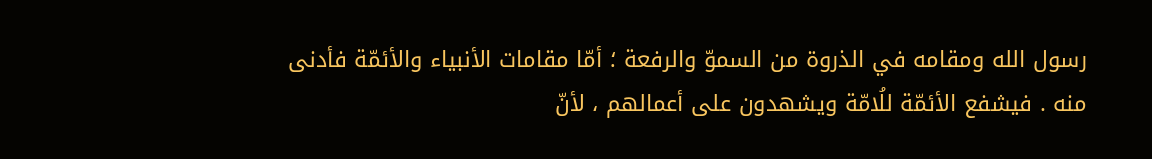رسول الله ومقامه في الذروة من السموّ والرفعة ؛ أمّا مقامات الأنبياء والأئمّة فأدنى منه . فيشفع الأئمّة للُامّة ويشهدون على أعمالهم ، لأنّ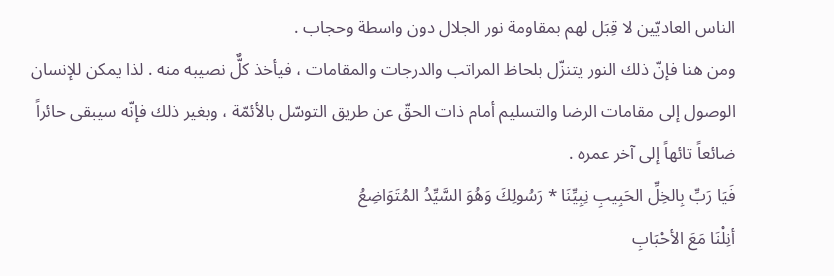الناس العاديّين لا قِبَل لهم بمقاومة نور الجلال دون واسطة وحجاب .
ومن هنا فإنّ ذلك النور يتنزّل بلحاظ المراتب والدرجات والمقامات ، فيأخذ كلٌّ نصيبه منه . لذا يمكن للإنسان الوصول إلى مقامات الرضا والتسليم أمام ذات الحقّ عن طريق التوسّل بالأئمّة ، وبغير ذلك فإنّه سيبقى حائراً ضائعاً تائهاً إلى آخر عمره .
فَيَا رَبِّ بِالخِلِّ الحَبِيبِ نِبِيِّنَا * رَسُولِكَ وَهُوَ السَّيِّدُ المُتَوَاضِعُ
أنِلْنَا مَعَ الأحْبَابِ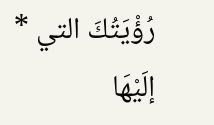رُؤْيَتُكَ التي * إلَيْهَا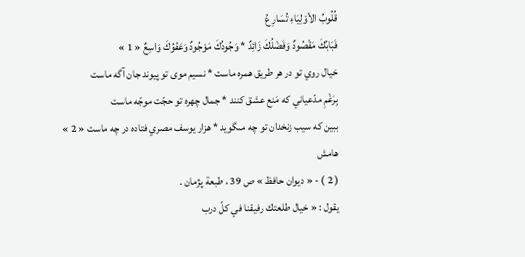قُلُوبُ الأوْلِيَاءِ تُسَارِعُ
فَبَابُكَ مَقْصُودٌ وَفَضْلُكَ زَائِدٌ * وَجُودُكَ مَوْجُودٌ وَعَفْوُكَ وَاسِعٌ « 1 »
خيال روي تو در هر طريق همره ماست * نسيم موى تو پيوند جان آگه ماست
بِرَغْمِ مدّعياني كه مَنع عشق كنند * جمال چهره تو حجّت موجّه ماست
ببين كه سيب زنخدان تو چه مىگويد * هزار يوسف مصري فتاده در چه ماست « 2 »
هامش
( 2 ) - « ديوان حافظ » ص 39 ، طبعة پژمان .
يقول : « خيال طلعتك رفيقنا في كلّ درب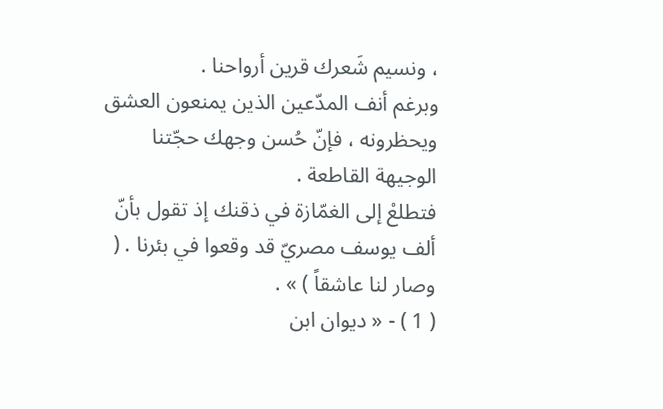، ونسيم شَعرك قرين أرواحنا .
وبرغم أنف المدّعين الذين يمنعون العشق ويحظرونه ، فإنّ حُسن وجهك حجّتنا الوجيهة القاطعة .
فتطلعْ إلى الغمّازة في ذقنك إذ تقول بأنّ ألف يوسف مصريّ قد وقعوا في بئرنا . ( وصار لنا عاشقاً ) » .
( 1 ) - « ديوان ابن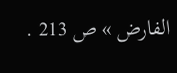الفارض » ص 213 .